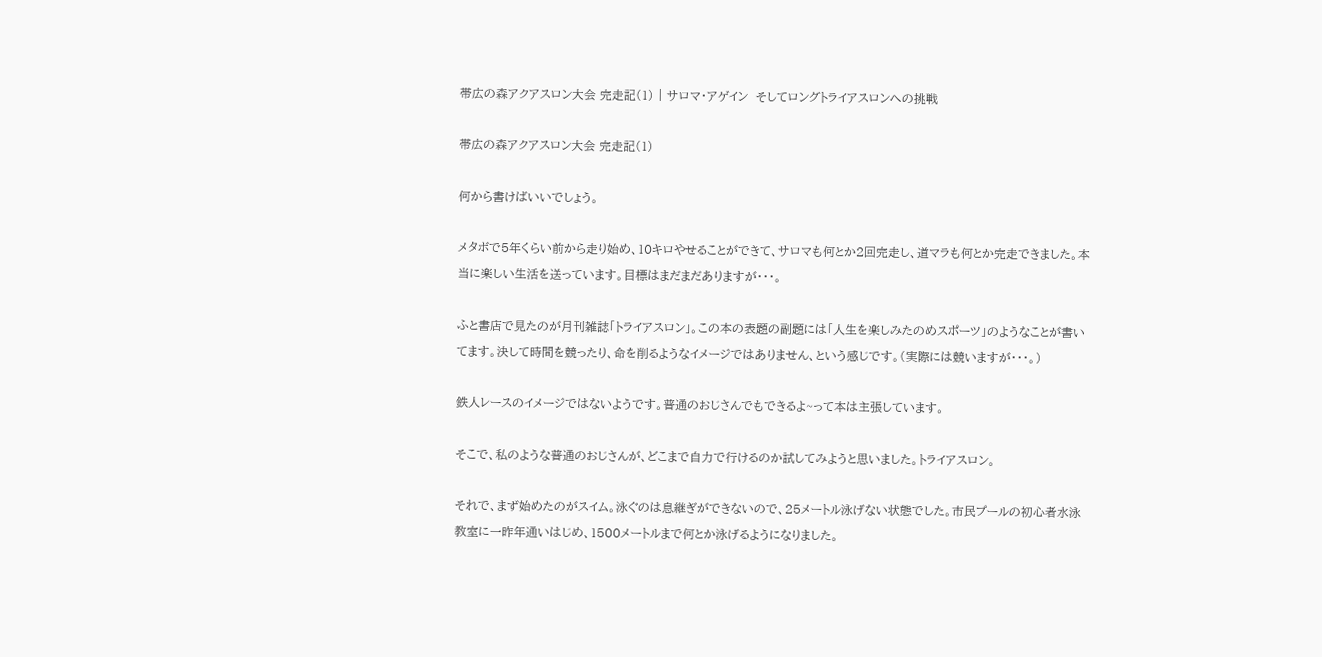帯広の森アクアスロン大会 完走記(1) | サロマ・アゲイン  そしてロングトライアスロンへの挑戦

帯広の森アクアスロン大会 完走記(1)

何から書けばいいでしょう。

メタボで5年くらい前から走り始め、10キロやせることができて、サロマも何とか2回完走し、道マラも何とか完走できました。本当に楽しい生活を送っています。目標はまだまだありますが・・・。

ふと書店で見たのが月刊雑誌「トライアスロン」。この本の表題の副題には「人生を楽しみたのめスポーツ」のようなことが書いてます。決して時間を競ったり、命を削るようなイメージではありません、という感じです。(実際には競いますが・・・。)

鉄人レースのイメージではないようです。普通のおじさんでもできるよ~って本は主張しています。

そこで、私のような普通のおじさんが、どこまで自力で行けるのか試してみようと思いました。トライアスロン。

それで、まず始めたのがスイム。泳ぐのは息継ぎができないので、25メートル泳げない状態でした。市民プールの初心者水泳教室に一昨年通いはじめ、1500メートルまで何とか泳げるようになりました。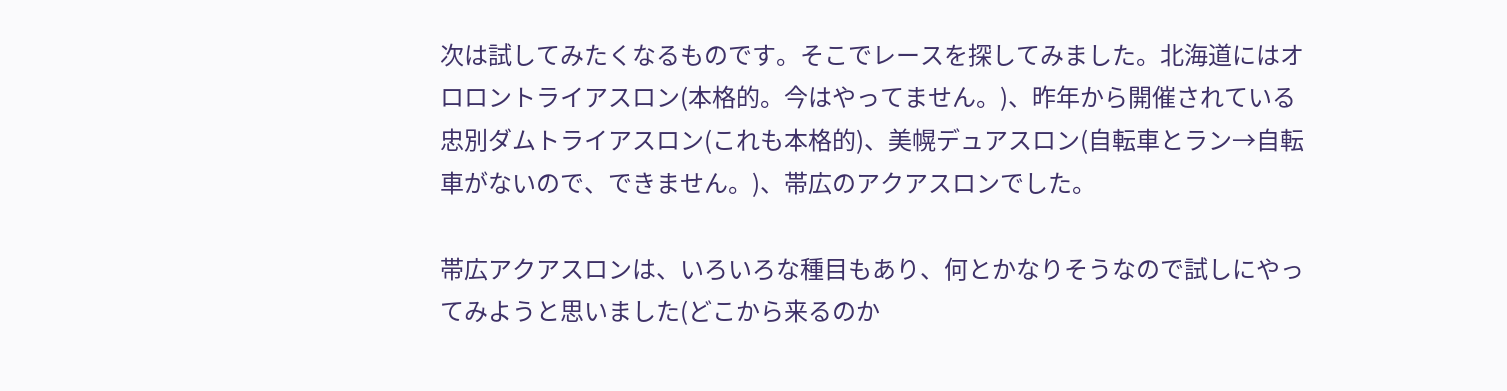次は試してみたくなるものです。そこでレースを探してみました。北海道にはオロロントライアスロン(本格的。今はやってません。)、昨年から開催されている忠別ダムトライアスロン(これも本格的)、美幌デュアスロン(自転車とラン→自転車がないので、できません。)、帯広のアクアスロンでした。

帯広アクアスロンは、いろいろな種目もあり、何とかなりそうなので試しにやってみようと思いました(どこから来るのか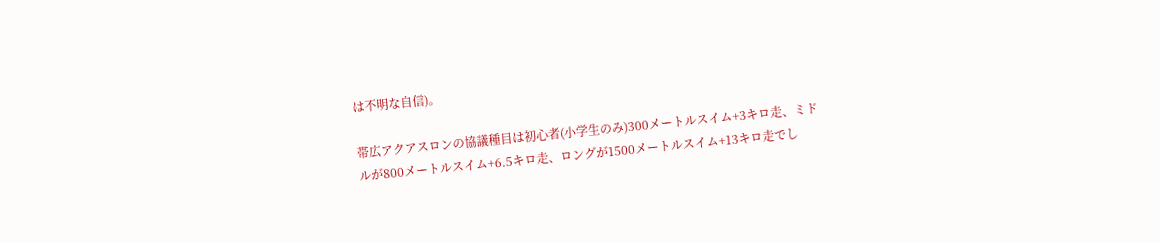は不明な自信)。

帯広アクアスロンの協議種目は初心者(小学生のみ)300メートルスイム+3キロ走、ミドルが800メートルスイム+6.5キロ走、ロングが1500メートルスイム+13キロ走でし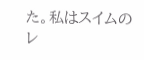た。私はスイムのレ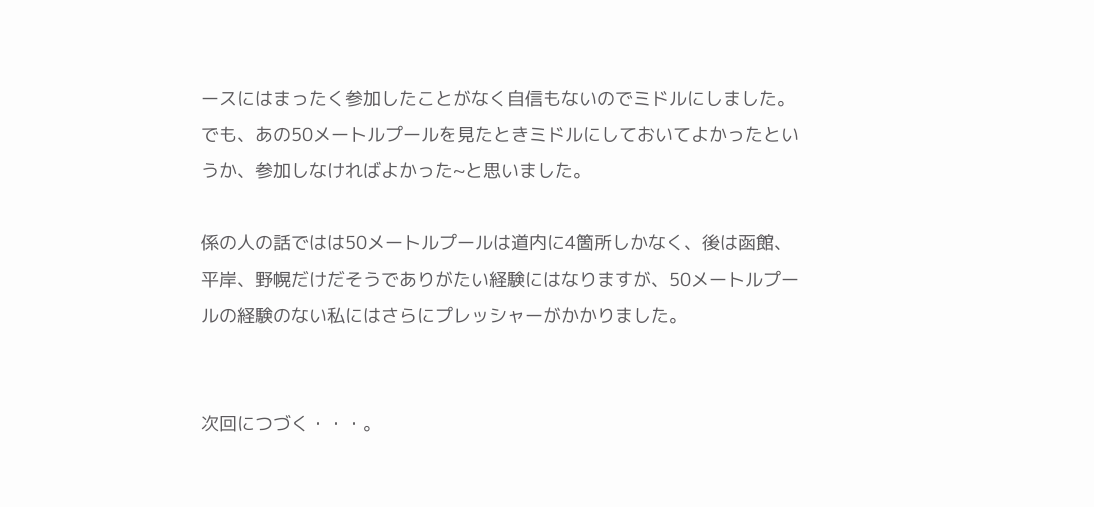ースにはまったく参加したことがなく自信もないのでミドルにしました。でも、あの50メートルプールを見たときミドルにしておいてよかったというか、参加しなければよかった~と思いました。

係の人の話ではは50メートルプールは道内に4箇所しかなく、後は函館、平岸、野幌だけだそうでありがたい経験にはなりますが、50メートルプールの経験のない私にはさらにプレッシャーがかかりました。


次回につづく・・・。